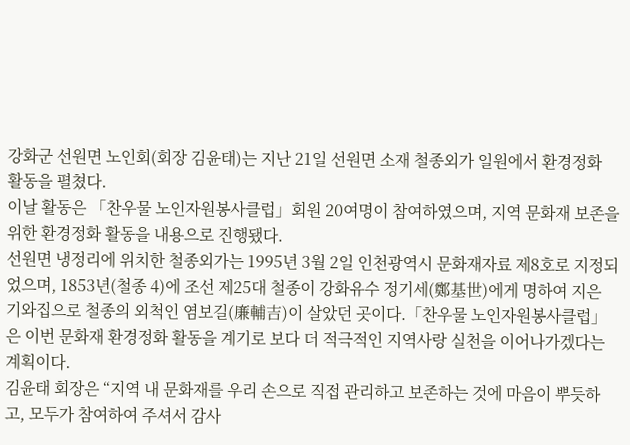강화군 선원면 노인회(회장 김윤태)는 지난 21일 선원면 소재 철종외가 일원에서 환경정화 활동을 펼쳤다.
이날 활동은 「찬우물 노인자원봉사클럽」회원 20여명이 참여하였으며, 지역 문화재 보존을 위한 환경정화 활동을 내용으로 진행됐다.
선원면 냉정리에 위치한 철종외가는 1995년 3월 2일 인천광역시 문화재자료 제8호로 지정되었으며, 1853년(철종 4)에 조선 제25대 철종이 강화유수 정기세(鄭基世)에게 명하여 지은 기와집으로 철종의 외척인 염보길(廉輔吉)이 살았던 곳이다.「찬우물 노인자원봉사클럽」은 이번 문화재 환경정화 활동을 계기로 보다 더 적극적인 지역사랑 실천을 이어나가겠다는 계획이다.
김윤태 회장은 “지역 내 문화재를 우리 손으로 직접 관리하고 보존하는 것에 마음이 뿌듯하고, 모두가 참여하여 주셔서 감사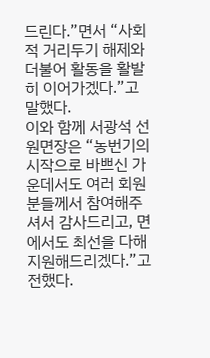드린다.”면서 “사회적 거리두기 해제와 더불어 활동을 활발히 이어가겠다.”고 말했다.
이와 함께 서광석 선원면장은 “농번기의 시작으로 바쁘신 가운데서도 여러 회원분들께서 참여해주셔서 감사드리고, 면에서도 최선을 다해 지원해드리겠다.”고 전했다.